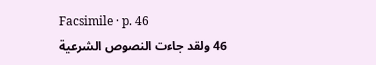Facsimile · p. 46
46 ولقد جاءت النصوص الشرعية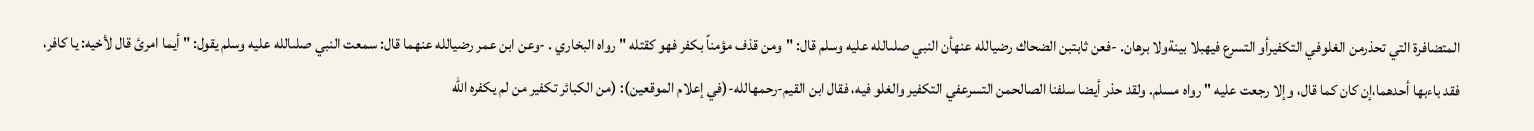المتضافرة التي تحذرمن الغلوفي التكفيرأو التسرع فيهبلا بينةولا برهان. -فعن ثابتبن الضحاك رضيالله عنهأن النبي صلىالله عليه وسلم قال: "ومن قذف مؤمناً بكفر فهو كقتله " رواه البخاري . -وعن ابن عمر رضيالله عنهما قال: سمعت النبي صلىالله عليه وسلم يقول: " أيما امرئ قال لأخيه: يا كافر، فقد باءبها أحدهما،إن كان كما قال، وإلا رجعت عليه " رواه مسلم. ولقد حذر أيضا سلفنا الصالحمن التسرعفي التكفير والغلو فيه، فقال ابن القيم-رحمهالله-(في إعلام الموقعين): (من الكبائر تكفير من لم يكفره الله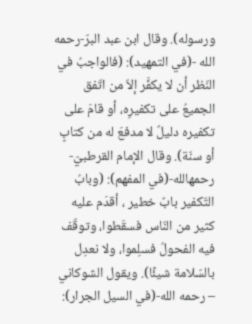ورسوله). وقال ابن عبد البرّ-رحمه الله -(في التمهيد): (فالواجبُ في النّظر أن لا يكفَّر إلاّ من اتّفق الجميعُ على تكفيرِه، أو قامَ على تكفيره دليلٌ لا مدفعَ له من كتابٍ أو سنّة). وقال الإمام القرطبيّ-رحمهالله-(في المفهم): (وبابُ التّكفير بابٌ خطير ، أقدَم عليه كثير من النّاس فسقَطوا، وتوقّف فيه الفحولُ فسلِموا، ولا نعدِل بالسّلامة شيئًا). ويقول الشوكاني – رحمه الله-(في السيل الجرار):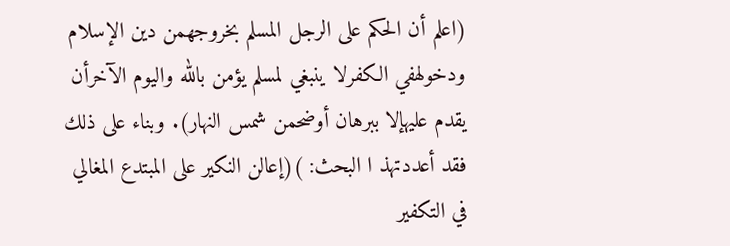(اعلم أن الحكم على الرجل المسلم بخروجهمن دين الإسلام ودخولهفي الكفرلا ينبغي لمسلم يؤمن بالله واليوم الآخرأن يقدم عليهإلا ببرهان أوضحمن شمس النهار). وبناء على ذلك فقد أعددتهذ ا البحث: )(إعالن النكير على المبتدع المغالي في التكفير